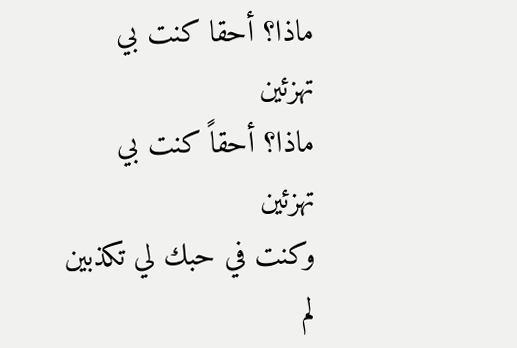ماذا؟ أحقا كنت بي تهزئين
ماذا؟ أحقاً كنت بي تهزئين
وكنت في حبك لي تكذبين
لم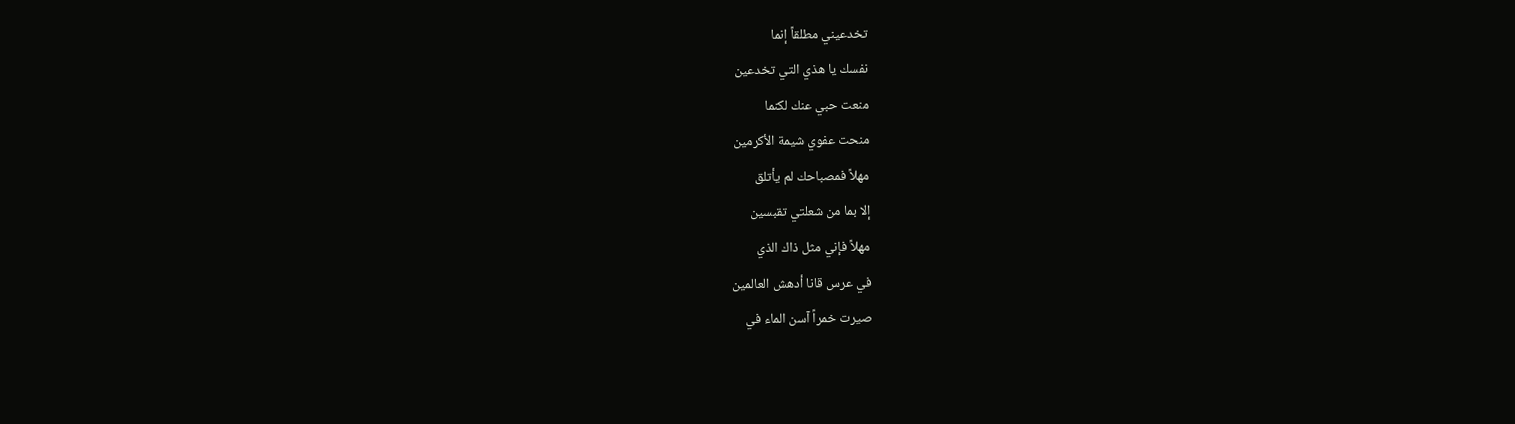تخدعيني مطلقاً إنما
نفسك يا هذي التي تخدعين
منعت حبي عنك لكنما
منحت عفوي شيمة الأكرمين
مهلاً فمصباحك لم يأتلق
إلا بما من شعلتي تقبسين
مهلاً فإني مثل ذاك الذي
في عرس قانا أدهش العالمين
صيرت خمراً آسن الماء في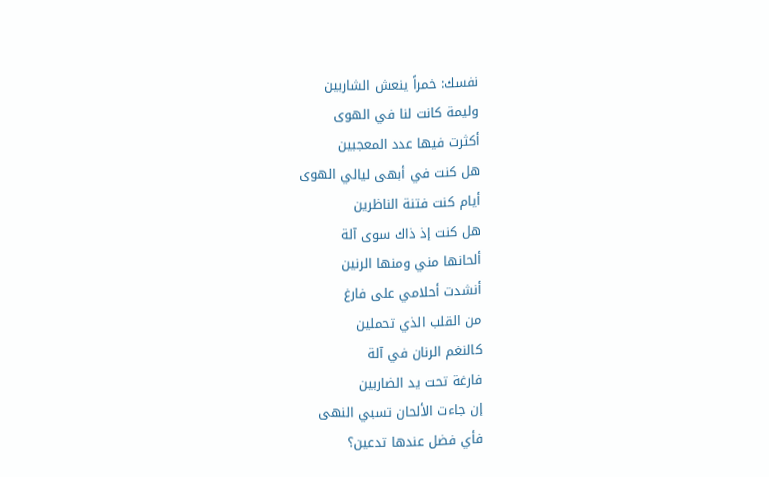نفسك: خمراً ينعش الشاربين
وليمة كانت لنا في الهوى
أكثرت فيها عدد المعجبين
هل كنت في أبهى ليالي الهوى
أيام كنت فتنة الناظرين
هل كنت إذ ذاك سوى آلة
ألحانها مني ومنها الرنين
أنشدت أحلامي على فارغ
من القلب الذي تحملين
كالنغم الرنان في آلة
فارغة تحت يد الضاربين
إن جاءت الألحان تسبي النهى
فأي فضل عندها تدعين؟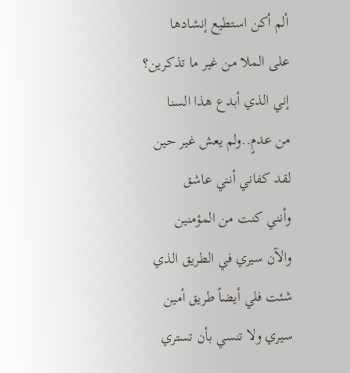ألم أكن استطيع إنشادها
على الملا من غير ما تذكرين؟
إني الذي أبدع هذا السنا
من عدمٍ..ولم يعش غير حين
لقد كفاني أنني عاشق
وأنني كنت من المؤمنين
والآن سيري في الطريق الذي
شئت فلي أيضاً طريق أمين
سيري ولا تنسي بأن تستري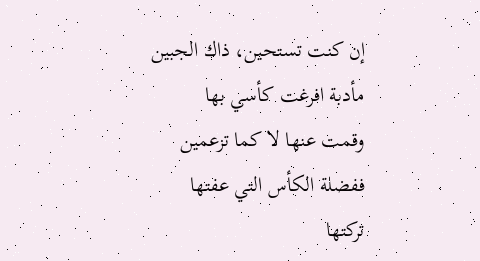إن كنت تستحين، ذاك الجبين
مأدبة افرغت كأسي بها
وقمت عنها لا كما تزعمين
ففضلة الكأس التي عفتها
تركتها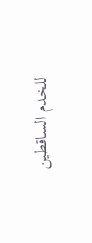للخدم الساقطين